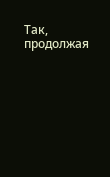Так, продолжая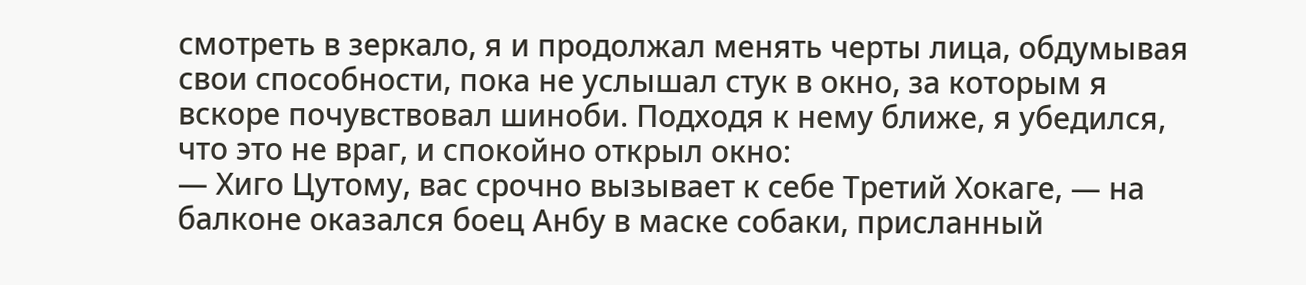смотреть в зеркало, я и продолжал менять черты лица, обдумывая свои способности, пока не услышал стук в окно, за которым я вскоре почувствовал шиноби. Подходя к нему ближе, я убедился, что это не враг, и спокойно открыл окно:
— Хиго Цутому, вас срочно вызывает к себе Третий Хокаге, — на балконе оказался боец Анбу в маске собаки, присланный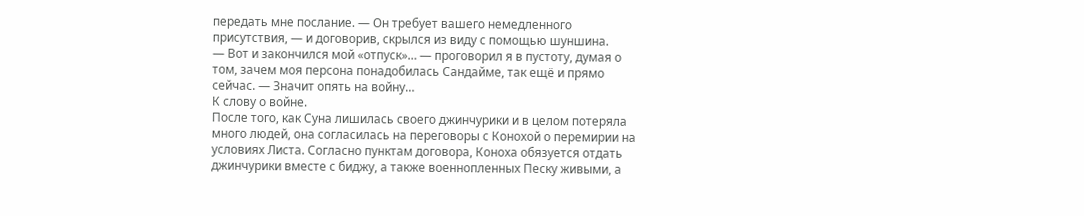передать мне послание. — Он требует вашего немедленного присутствия, — и договорив, скрылся из виду с помощью шуншина.
— Вот и закончился мой «отпуск»… — проговорил я в пустоту, думая о том, зачем моя персона понадобилась Сандайме, так ещё и прямо сейчас. — Значит опять на войну…
К слову о войне.
После того, как Суна лишилась своего джинчурики и в целом потеряла много людей, она согласилась на переговоры с Конохой о перемирии на условиях Листа. Согласно пунктам договора, Коноха обязуется отдать джинчурики вместе с биджу, а также военнопленных Песку живыми, а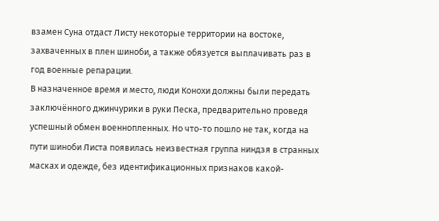взамен Суна отдаст Листу некоторые территории на востоке, захваченных в плен шиноби, а также обязуется выплачивать раз в год военные репарации.
В назначенное время и место, люди Конохи должны были передать заключённого джинчурики в руки Песка, предварительно проведя успешный обмен военнопленных. Но что-то пошло не так, когда на пути шиноби Листа появилась неизвестная группа ниндзя в странных масках и одежде, без идентификационных признаков какой-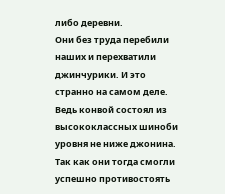либо деревни.
Они без труда перебили наших и перехватили джинчурики. И это странно на самом деле. Ведь конвой состоял из высококлассных шиноби уровня не ниже джонина. Так как они тогда смогли успешно противостоять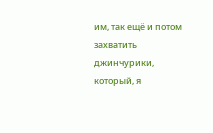им, так ещё и потом захватить джинчурики, который, я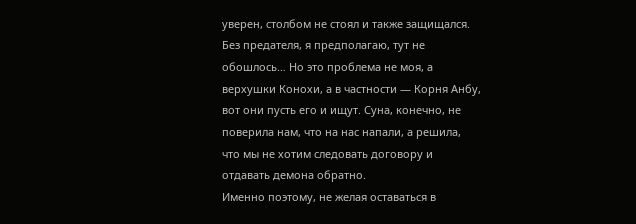уверен, столбом не стоял и также защищался.
Без предателя, я предполагаю, тут не обошлось… Но это проблема не моя, а верхушки Конохи, а в частности — Корня Анбу, вот они пусть его и ищут. Суна, конечно, не поверила нам, что на нас напали, а решила, что мы не хотим следовать договору и отдавать демона обратно.
Именно поэтому, не желая оставаться в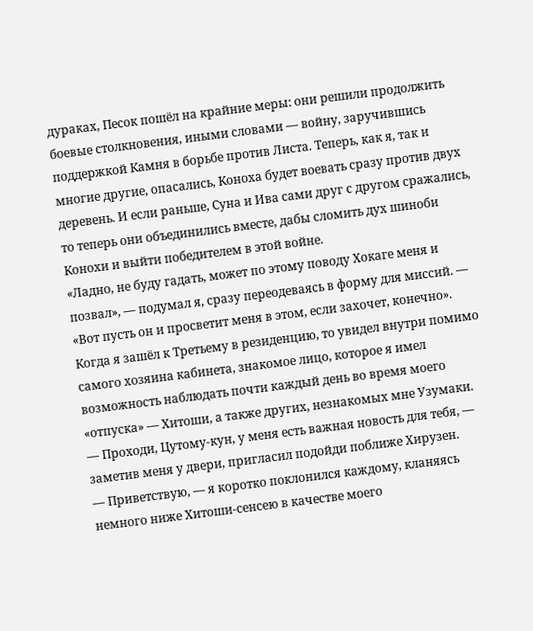дураках, Песок пошёл на крайние меры: они решили продолжить боевые столкновения, иными словами — войну, заручившись поддержкой Камня в борьбе против Листа. Теперь, как я, так и многие другие, опасались, Коноха будет воевать сразу против двух деревень. И если раньше, Суна и Ива сами друг с другом сражались, то теперь они объединились вместе, дабы сломить дух шиноби Конохи и выйти победителем в этой войне.
«Ладно, не буду гадать, может по этому поводу Хокаге меня и позвал», — подумал я, сразу переодеваясь в форму для миссий. — «Вот пусть он и просветит меня в этом, если захочет, конечно».
Когда я зашёл к Третьему в резиденцию, то увидел внутри помимо самого хозяина кабинета, знакомое лицо, которое я имел возможность наблюдать почти каждый день во время моего «отпуска» — Хитоши, а также других, незнакомых мне Узумаки.
— Проходи, Цутому-кун, у меня есть важная новость для тебя, — заметив меня у двери, пригласил подойди поближе Хирузен.
— Приветствую, — я коротко поклонился каждому, кланяясь немного ниже Хитоши-сенсею в качестве моего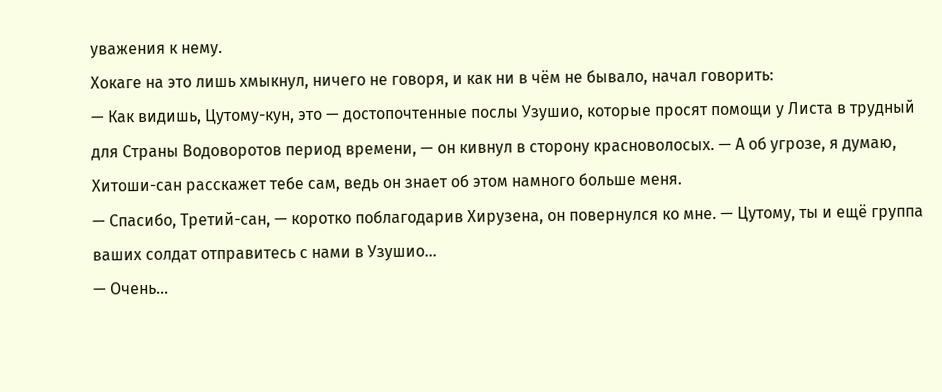уважения к нему.
Хокаге на это лишь хмыкнул, ничего не говоря, и как ни в чём не бывало, начал говорить:
— Как видишь, Цутому-кун, это — достопочтенные послы Узушио, которые просят помощи у Листа в трудный для Страны Водоворотов период времени, — он кивнул в сторону красноволосых. — А об угрозе, я думаю, Хитоши-сан расскажет тебе сам, ведь он знает об этом намного больше меня.
— Спасибо, Третий-сан, — коротко поблагодарив Хирузена, он повернулся ко мне. — Цутому, ты и ещё группа ваших солдат отправитесь с нами в Узушио…
— Очень…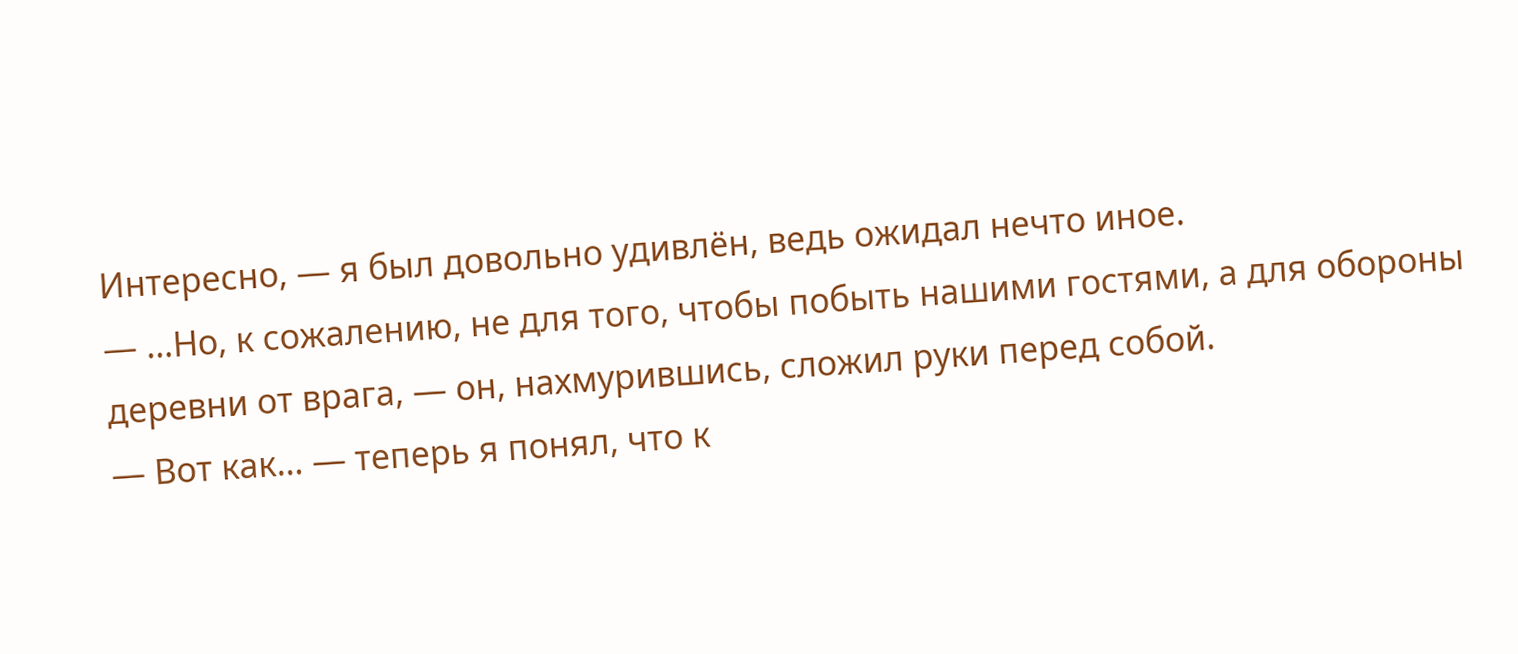Интересно, — я был довольно удивлён, ведь ожидал нечто иное.
— …Но, к сожалению, не для того, чтобы побыть нашими гостями, а для обороны деревни от врага, — он, нахмурившись, сложил руки перед собой.
— Вот как… — теперь я понял, что к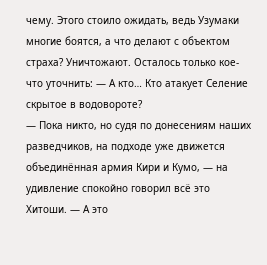чему. Этого стоило ожидать, ведь Узумаки многие боятся, а что делают с объектом страха? Уничтожают. Осталось только кое-что уточнить: — А кто… Кто атакует Селение скрытое в водовороте?
— Пока никто, но судя по донесениям наших разведчиков, на подходе уже движется объединённая армия Кири и Кумо, — на удивление спокойно говорил всё это Хитоши. — А это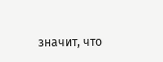значит, что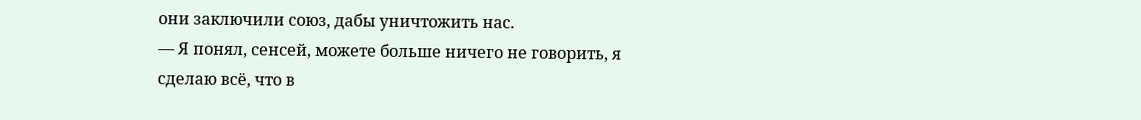они заключили союз, дабы уничтожить нас.
— Я понял, сенсей, можете больше ничего не говорить, я сделаю всё, что в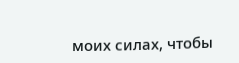моих силах, чтобы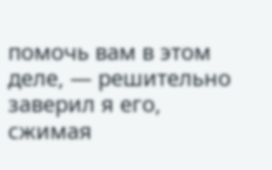помочь вам в этом деле, — решительно заверил я его, сжимая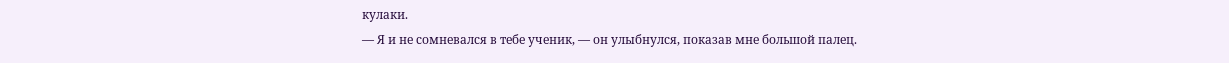кулаки.
— Я и не сомневался в тебе ученик, — он улыбнулся, показав мне большой палец.